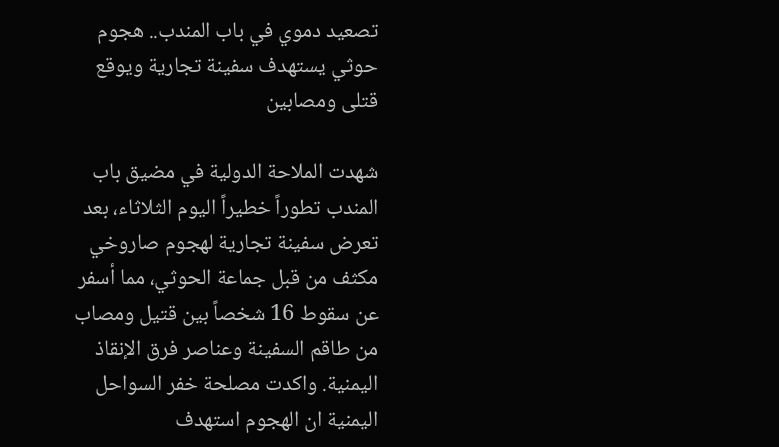تصعيد دموي في باب المندب.. هجوم حوثي يستهدف سفينة تجارية ويوقع قتلى ومصابين

شهدت الملاحة الدولية في مضيق باب المندب تطوراً خطيراً اليوم الثلاثاء، بعد تعرض سفينة تجارية لهجوم صاروخي مكثف من قبل جماعة الحوثي، مما أسفر عن سقوط 16 شخصاً بين قتيل ومصاب من طاقم السفينة وعناصر فرق الإنقاذ اليمنية. واكدت مصلحة خفر السواحل اليمنية ان الهجوم استهدف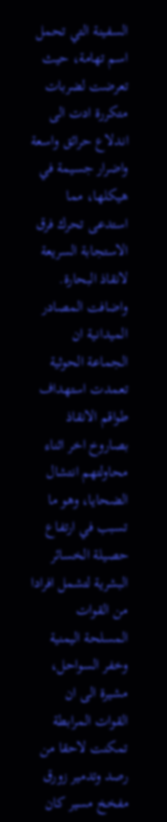السفينة التي تحمل اسم تهامة، حيث تعرضت لضربات متكررة ادت الى اندلاع حرائق واسعة واضرار جسيمة في هيكلها، مما استدعى تحرك فرق الاستجابة السريعة لانقاذ البحارة.
واضافت المصادر الميدانية ان الجماعة الحوثية تعمدت استهداف طواقم الانقاذ بصاروخ اخر اثناء محاولتهم انتشال الضحايا، وهو ما تسبب في ارتفاع حصيلة الخسائر البشرية لتشمل افرادا من القوات المسلحة اليمنية وخفر السواحل، مشيرة الى ان القوات المرابطة تمكنت لاحقا من رصد وتدمير زورق مفخخ مسير كان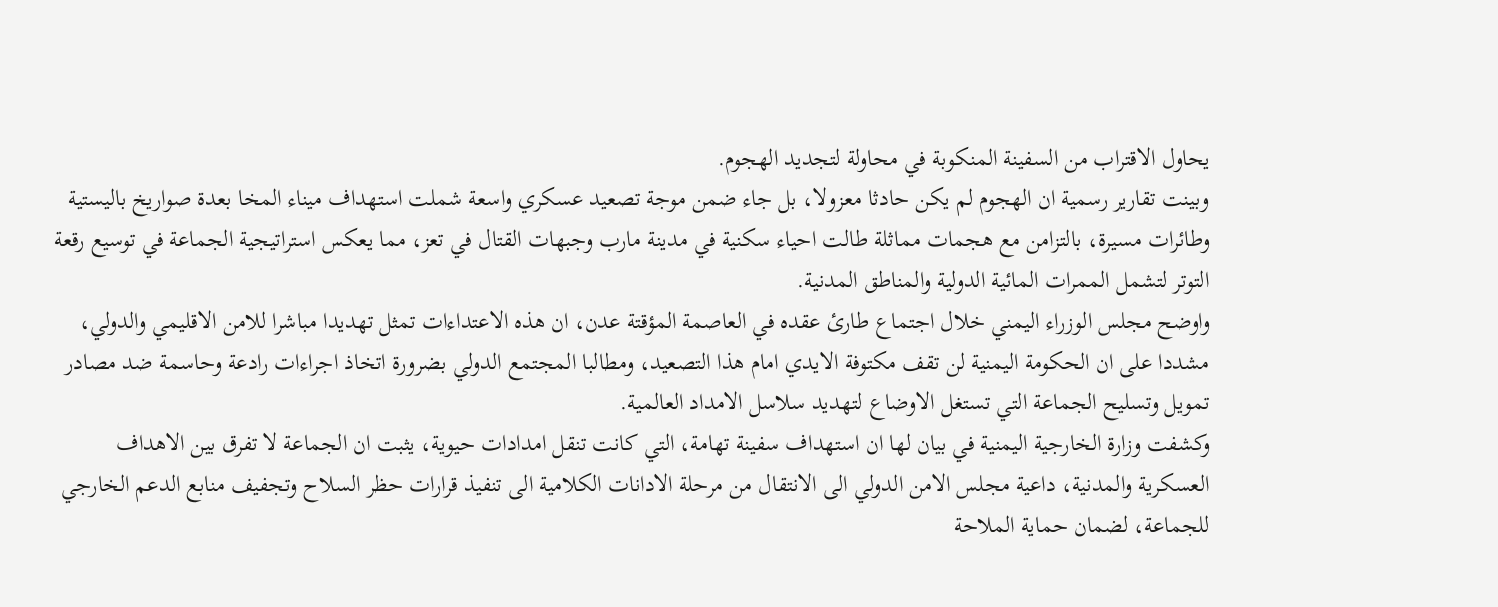يحاول الاقتراب من السفينة المنكوبة في محاولة لتجديد الهجوم.
وبينت تقارير رسمية ان الهجوم لم يكن حادثا معزولا، بل جاء ضمن موجة تصعيد عسكري واسعة شملت استهداف ميناء المخا بعدة صواريخ باليستية وطائرات مسيرة، بالتزامن مع هجمات مماثلة طالت احياء سكنية في مدينة مارب وجبهات القتال في تعز، مما يعكس استراتيجية الجماعة في توسيع رقعة التوتر لتشمل الممرات المائية الدولية والمناطق المدنية.
واوضح مجلس الوزراء اليمني خلال اجتماع طارئ عقده في العاصمة المؤقتة عدن، ان هذه الاعتداءات تمثل تهديدا مباشرا للامن الاقليمي والدولي، مشددا على ان الحكومة اليمنية لن تقف مكتوفة الايدي امام هذا التصعيد، ومطالبا المجتمع الدولي بضرورة اتخاذ اجراءات رادعة وحاسمة ضد مصادر تمويل وتسليح الجماعة التي تستغل الاوضاع لتهديد سلاسل الامداد العالمية.
وكشفت وزارة الخارجية اليمنية في بيان لها ان استهداف سفينة تهامة، التي كانت تنقل امدادات حيوية، يثبت ان الجماعة لا تفرق بين الاهداف العسكرية والمدنية، داعية مجلس الامن الدولي الى الانتقال من مرحلة الادانات الكلامية الى تنفيذ قرارات حظر السلاح وتجفيف منابع الدعم الخارجي للجماعة، لضمان حماية الملاحة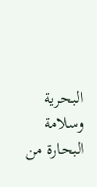البحرية وسلامة البحارة من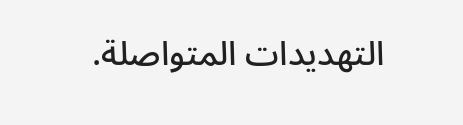التهديدات المتواصلة.